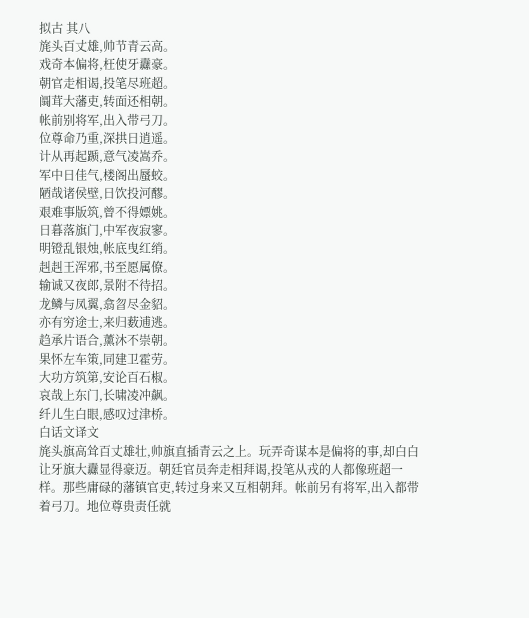拟古 其八
旄头百丈雄,帅节青云高。
戏奇本偏将,枉使牙纛豪。
朝官走相谒,投笔尽班超。
阘茸大藩吏,转面还相朝。
帐前别将军,出入带弓刀。
位尊命乃重,深拱日逍遥。
计从再起踬,意气凌嵩乔。
军中日佳气,楼阁出蜃蛟。
陋哉诸侯壁,日饮投河醪。
艰难事版筑,曾不得嫖姚。
日暮落旗门,中军夜寂寥。
明镫乱银烛,帐底曳红绡。
赳赳王浑邪,书至愿属僚。
输诚又夜郎,景附不待招。
龙鳞与凤翼,翕曶尽金貂。
亦有穷途士,来归薮逋逃。
趋承片语合,薰沐不崇朝。
果怀左车策,同建卫霍劳。
大功方筑第,安论百石椒。
哀哉上东门,长啸凌冲飙。
纤儿生白眼,感叹过津桥。
白话文译文
旄头旗高耸百丈雄壮,帅旗直插青云之上。玩弄奇谋本是偏将的事,却白白让牙旗大纛显得豪迈。朝廷官员奔走相拜谒,投笔从戎的人都像班超一样。那些庸碌的藩镇官吏,转过身来又互相朝拜。帐前另有将军,出入都带着弓刀。地位尊贵责任就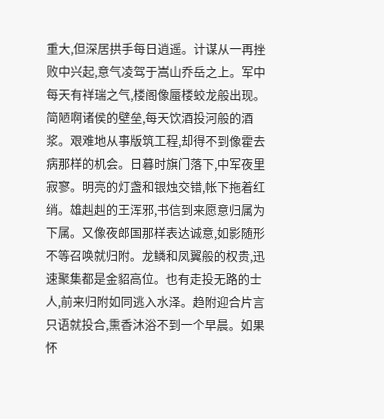重大,但深居拱手每日逍遥。计谋从一再挫败中兴起,意气凌驾于嵩山乔岳之上。军中每天有祥瑞之气,楼阁像蜃楼蛟龙般出现。简陋啊诸侯的壁垒,每天饮酒投河般的酒浆。艰难地从事版筑工程,却得不到像霍去病那样的机会。日暮时旗门落下,中军夜里寂寥。明亮的灯盏和银烛交错,帐下拖着红绡。雄赳赳的王浑邪,书信到来愿意归属为下属。又像夜郎国那样表达诚意,如影随形不等召唤就归附。龙鳞和凤翼般的权贵,迅速聚集都是金貂高位。也有走投无路的士人,前来归附如同逃入水泽。趋附迎合片言只语就投合,熏香沐浴不到一个早晨。如果怀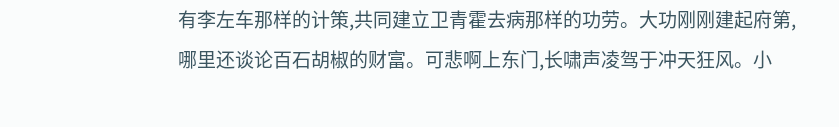有李左车那样的计策,共同建立卫青霍去病那样的功劳。大功刚刚建起府第,哪里还谈论百石胡椒的财富。可悲啊上东门,长啸声凌驾于冲天狂风。小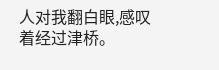人对我翻白眼,感叹着经过津桥。